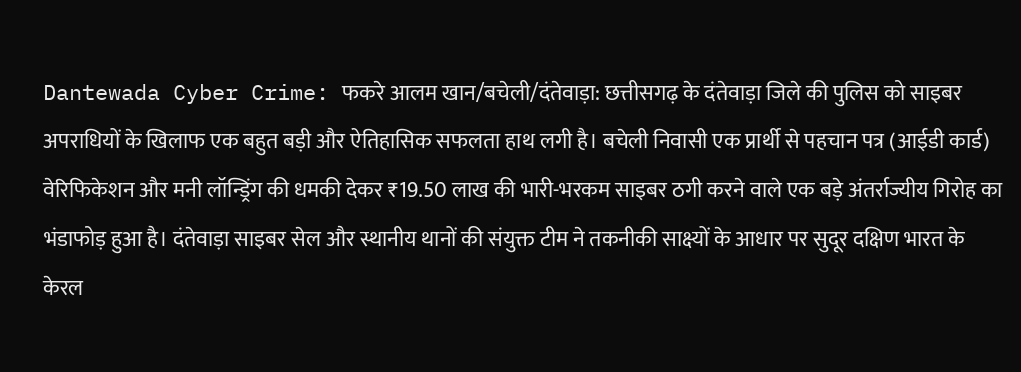Dantewada Cyber Crime: फकरे आलम खान/बचेली/दंतेवाड़ा: छत्तीसगढ़ के दंतेवाड़ा जिले की पुलिस को साइबर अपराधियों के खिलाफ एक बहुत बड़ी और ऐतिहासिक सफलता हाथ लगी है। बचेली निवासी एक प्रार्थी से पहचान पत्र (आईडी कार्ड) वेरिफिकेशन और मनी लॉन्ड्रिंग की धमकी देकर ₹19.50 लाख की भारी-भरकम साइबर ठगी करने वाले एक बड़े अंतर्राज्यीय गिरोह का भंडाफोड़ हुआ है। दंतेवाड़ा साइबर सेल और स्थानीय थानों की संयुक्त टीम ने तकनीकी साक्ष्यों के आधार पर सुदूर दक्षिण भारत के केरल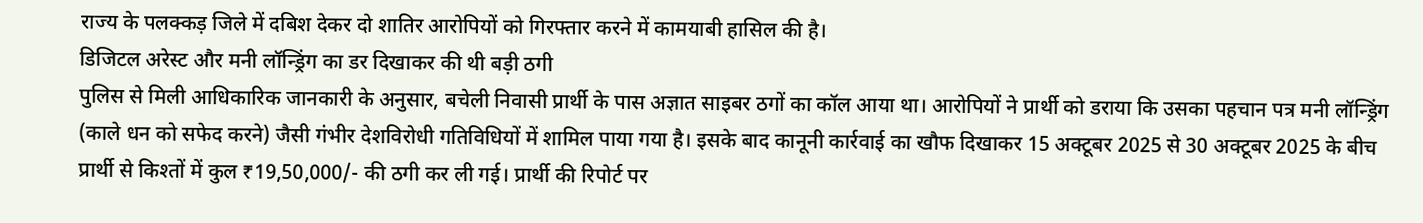राज्य के पलक्कड़ जिले में दबिश देकर दो शातिर आरोपियों को गिरफ्तार करने में कामयाबी हासिल की है।
डिजिटल अरेस्ट और मनी लॉन्ड्रिंग का डर दिखाकर की थी बड़ी ठगी
पुलिस से मिली आधिकारिक जानकारी के अनुसार, बचेली निवासी प्रार्थी के पास अज्ञात साइबर ठगों का कॉल आया था। आरोपियों ने प्रार्थी को डराया कि उसका पहचान पत्र मनी लॉन्ड्रिंग (काले धन को सफेद करने) जैसी गंभीर देशविरोधी गतिविधियों में शामिल पाया गया है। इसके बाद कानूनी कार्रवाई का खौफ दिखाकर 15 अक्टूबर 2025 से 30 अक्टूबर 2025 के बीच प्रार्थी से किश्तों में कुल ₹19,50,000/- की ठगी कर ली गई। प्रार्थी की रिपोर्ट पर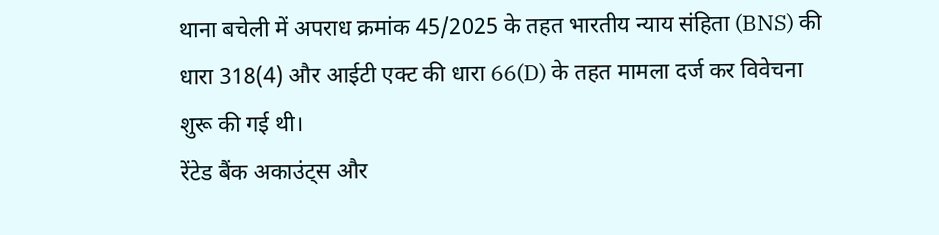थाना बचेली में अपराध क्रमांक 45/2025 के तहत भारतीय न्याय संहिता (BNS) की धारा 318(4) और आईटी एक्ट की धारा 66(D) के तहत मामला दर्ज कर विवेचना शुरू की गई थी।
रेंटेड बैंक अकाउंट्स और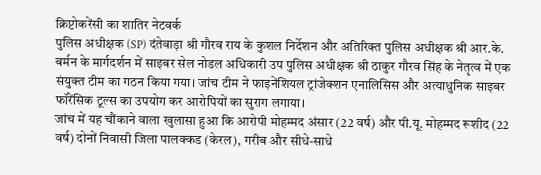क्रिप्टोकरेंसी का शातिर नेटवर्क
पुलिस अधीक्षक (SP) दंतेवाड़ा श्री गौरव राय के कुशल निर्देशन और अतिरिक्त पुलिस अधीक्षक श्री आर.के. बर्मन के मार्गदर्शन में साइबर सेल नोडल अधिकारी उप पुलिस अधीक्षक श्री ठाकुर गौरव सिंह के नेतृत्व में एक संयुक्त टीम का गठन किया गया। जांच टीम ने फाइनेंशियल ट्रांजेक्शन एनालिसिस और अत्याधुनिक साइबर फॉरेंसिक टूल्स का उपयोग कर आरोपियों का सुराग लगाया।
जांच में यह चौंकाने वाला खुलासा हुआ कि आरोपी मोहम्मद अंसार (22 वर्ष) और पी.यू. मोहम्मद रूशीद (22 वर्ष) दोनों निवासी जिला पालक्कड (केरल), गरीब और सीधे-साधे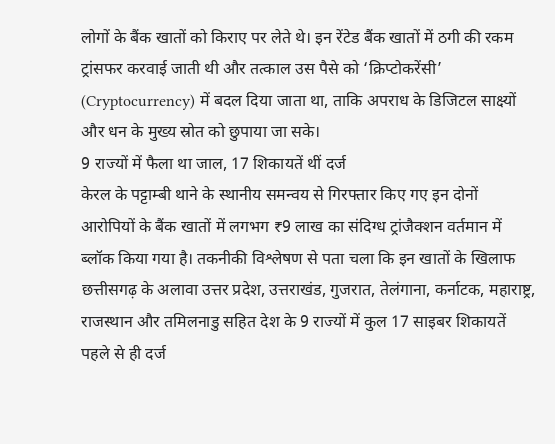लोगों के बैंक खातों को किराए पर लेते थे। इन रेंटेड बैंक खातों में ठगी की रकम ट्रांसफर करवाई जाती थी और तत्काल उस पैसे को ‘क्रिप्टोकरेंसी’ (Cryptocurrency) में बदल दिया जाता था, ताकि अपराध के डिजिटल साक्ष्यों और धन के मुख्य स्रोत को छुपाया जा सके।
9 राज्यों में फैला था जाल, 17 शिकायतें थीं दर्ज
केरल के पट्टाम्बी थाने के स्थानीय समन्वय से गिरफ्तार किए गए इन दोनों आरोपियों के बैंक खातों में लगभग ₹9 लाख का संदिग्ध ट्रांजैक्शन वर्तमान में ब्लॉक किया गया है। तकनीकी विश्लेषण से पता चला कि इन खातों के खिलाफ छत्तीसगढ़ के अलावा उत्तर प्रदेश, उत्तराखंड, गुजरात, तेलंगाना, कर्नाटक, महाराष्ट्र, राजस्थान और तमिलनाडु सहित देश के 9 राज्यों में कुल 17 साइबर शिकायतें पहले से ही दर्ज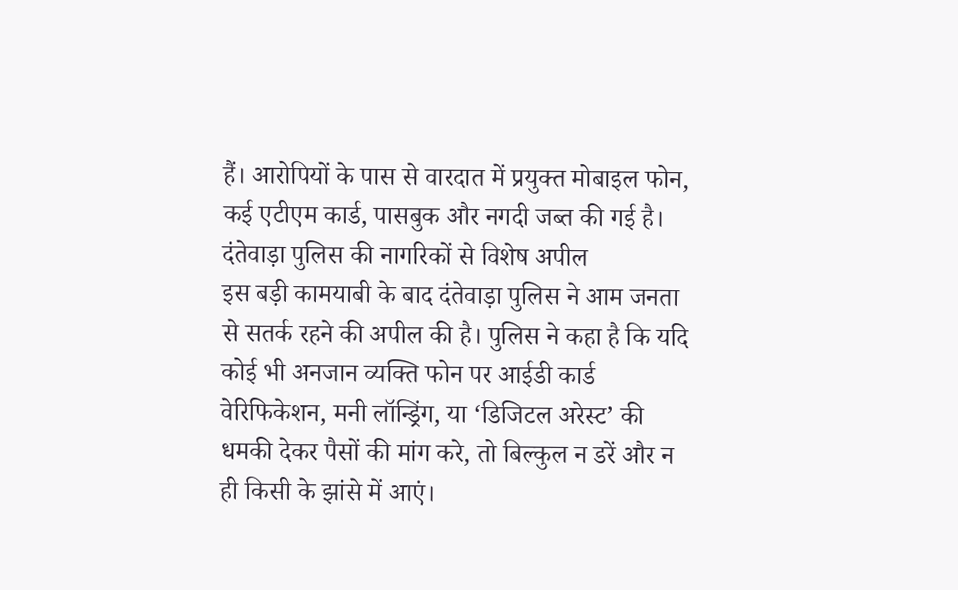हैं। आरोपियों के पास से वारदात में प्रयुक्त मोबाइल फोन, कई एटीएम कार्ड, पासबुक और नगदी जब्त की गई है।
दंतेवाड़ा पुलिस की नागरिकों से विशेष अपील
इस बड़ी कामयाबी के बाद दंतेवाड़ा पुलिस ने आम जनता से सतर्क रहने की अपील की है। पुलिस ने कहा है कि यदि कोई भी अनजान व्यक्ति फोन पर आईडी कार्ड वेरिफिकेशन, मनी लॉन्ड्रिंग, या ‘डिजिटल अरेस्ट’ की धमकी देकर पैसों की मांग करे, तो बिल्कुल न डरें और न ही किसी के झांसे में आएं।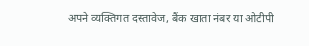अपने व्यक्तिगत दस्तावेज, बैंक खाता नंबर या ओटीपी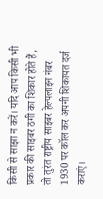किसी से साझा न करें। यदि आप किसी भी प्रकार की साइबर ठगी का शिकार होते हैं, तो तुरंत राष्ट्रीय साइबर हेल्पलाइन नंबर 1930 पर कॉल कर अपनी शिकायत दर्ज कराएं।